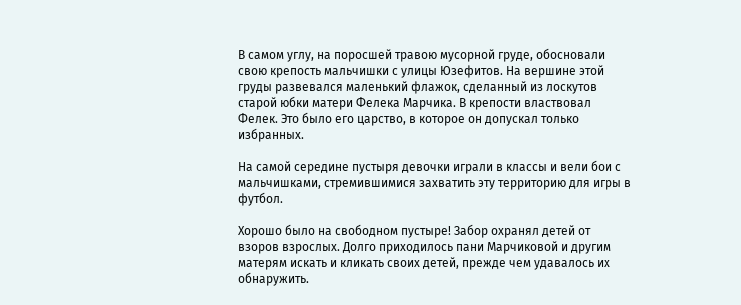В самом углу, на поросшей травою мусорной груде, обосновали свою крепость мальчишки с улицы Юзефитов. На вершине этой груды развевался маленький флажок, сделанный из лоскутов старой юбки матери Фелека Марчика. В крепости властвовал Фелек. Это было его царство, в которое он допускал только избранных.

На самой середине пустыря девочки играли в классы и вели бои с мальчишками, стремившимися захватить эту территорию для игры в футбол.

Хорошо было на свободном пустыре! Забор охранял детей от взоров взрослых. Долго приходилось пани Марчиковой и другим матерям искать и кликать своих детей, прежде чем удавалось их обнаружить.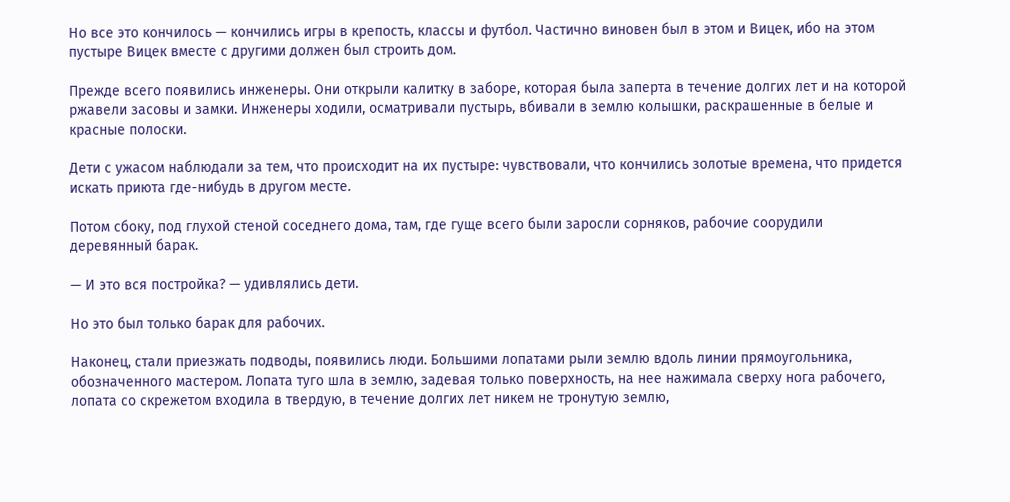Но все это кончилось — кончились игры в крепость, классы и футбол. Частично виновен был в этом и Вицек, ибо на этом пустыре Вицек вместе с другими должен был строить дом.

Прежде всего появились инженеры. Они открыли калитку в заборе, которая была заперта в течение долгих лет и на которой ржавели засовы и замки. Инженеры ходили, осматривали пустырь, вбивали в землю колышки, раскрашенные в белые и красные полоски.

Дети с ужасом наблюдали за тем, что происходит на их пустыре: чувствовали, что кончились золотые времена, что придется искать приюта где-нибудь в другом месте.

Потом сбоку, под глухой стеной соседнего дома, там, где гуще всего были заросли сорняков, рабочие соорудили деревянный барак.

— И это вся постройка? — удивлялись дети.

Но это был только барак для рабочих.

Наконец, стали приезжать подводы, появились люди. Большими лопатами рыли землю вдоль линии прямоугольника, обозначенного мастером. Лопата туго шла в землю, задевая только поверхность, на нее нажимала сверху нога рабочего, лопата со скрежетом входила в твердую, в течение долгих лет никем не тронутую землю,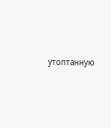утоптанную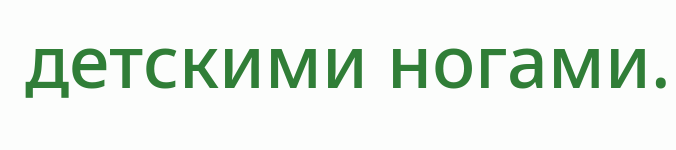детскими ногами.